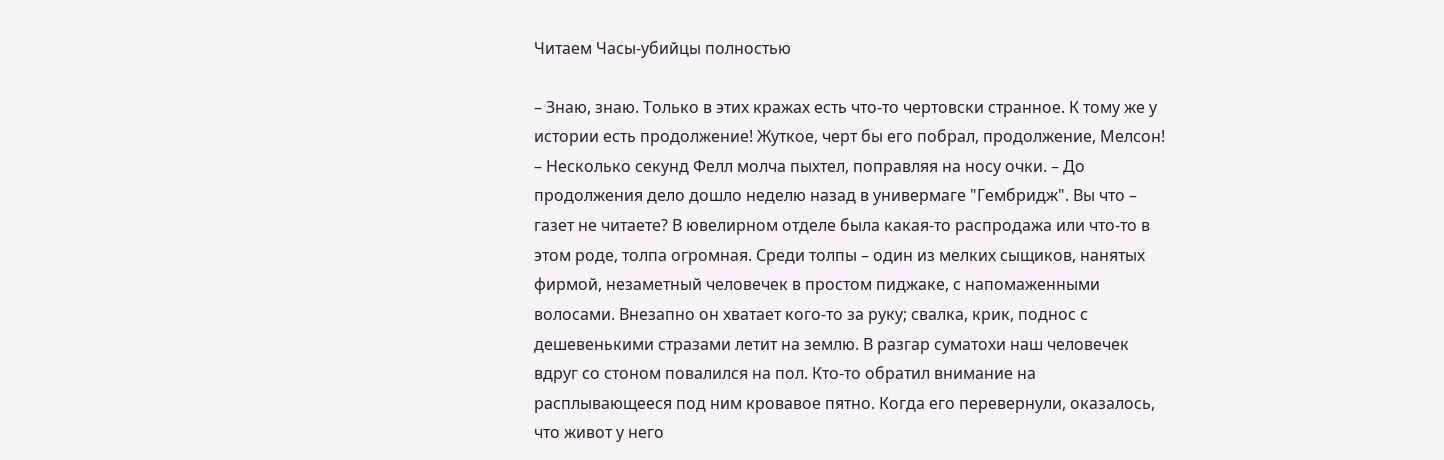Читаем Часы-убийцы полностью

– Знаю, знаю. Только в этих кражах есть что-то чертовски странное. К тому же у истории есть продолжение! Жуткое, черт бы его побрал, продолжение, Мелсон! – Несколько секунд Фелл молча пыхтел, поправляя на носу очки. – До продолжения дело дошло неделю назад в универмаге "Гембридж". Вы что – газет не читаете? В ювелирном отделе была какая-то распродажа или что-то в этом роде, толпа огромная. Среди толпы – один из мелких сыщиков, нанятых фирмой, незаметный человечек в простом пиджаке, с напомаженными волосами. Внезапно он хватает кого-то за руку; свалка, крик, поднос с дешевенькими стразами летит на землю. В разгар суматохи наш человечек вдруг со стоном повалился на пол. Кто-то обратил внимание на расплывающееся под ним кровавое пятно. Когда его перевернули, оказалось, что живот у него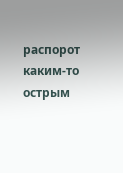распорот каким-то острым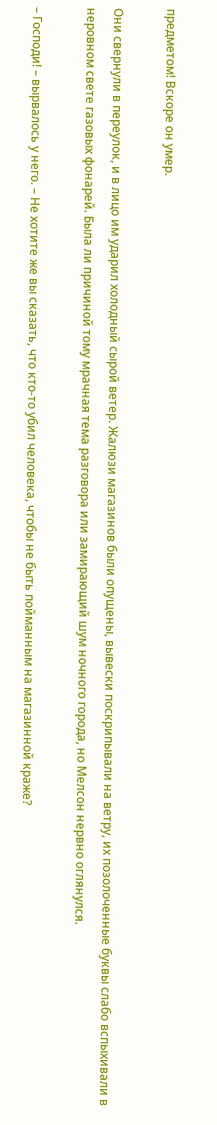предметом! Вскоре он умер.

Они свернули в переулок, и в лицо им ударил холодный сырой ветер. Жалюзи магазинов были опущены, вывески поскрипывали на ветру, их позолоченные буквы слабо вспыхивали в неровном свете газовых фонарей. Была ли причиной тому мрачная тема разговора или замирающий шум ночного города, но Мелсон нервно оглянулся.

– Господи! – вырвалось у него. – Не хотите же вы сказать, что кто-то убил человека, чтобы не быть пойманным на магазинной краже?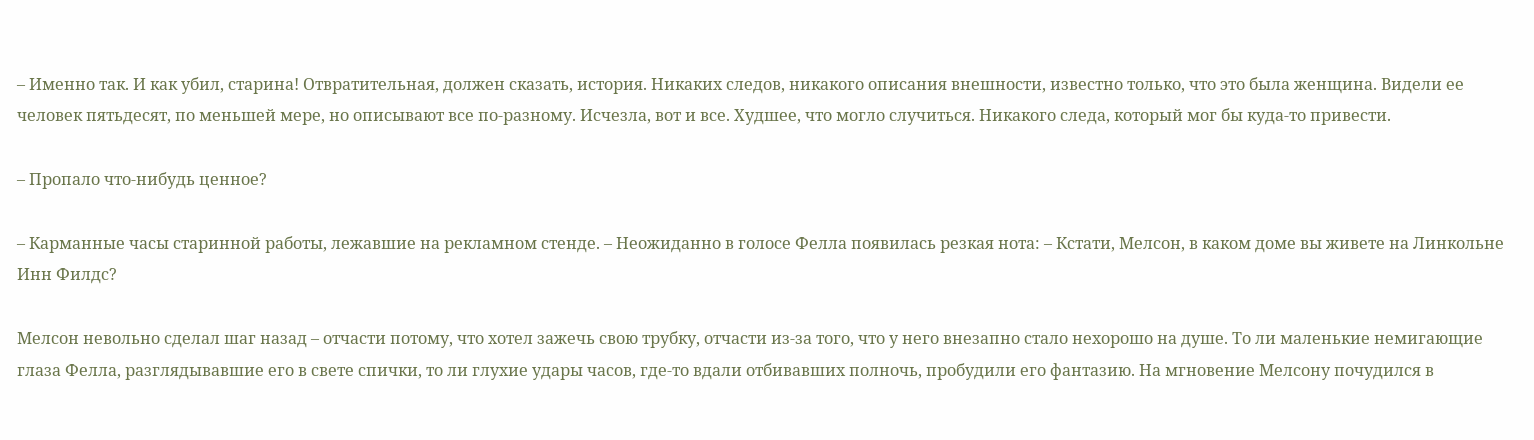– Именно так. И как убил, старина! Отвратительная, должен сказать, история. Никаких следов, никакого описания внешности, известно только, что это была женщина. Видели ее человек пятьдесят, по меньшей мере, но описывают все по-разному. Исчезла, вот и все. Худшее, что могло случиться. Никакого следа, который мог бы куда-то привести.

– Пропало что-нибудь ценное?

– Карманные часы старинной работы, лежавшие на рекламном стенде. – Неожиданно в голосе Фелла появилась резкая нота: – Кстати, Мелсон, в каком доме вы живете на Линкольне Инн Филдс?

Мелсон невольно сделал шаг назад – отчасти потому, что хотел зажечь свою трубку, отчасти из-за того, что у него внезапно стало нехорошо на душе. То ли маленькие немигающие глаза Фелла, разглядывавшие его в свете спички, то ли глухие удары часов, где-то вдали отбивавших полночь, пробудили его фантазию. На мгновение Мелсону почудился в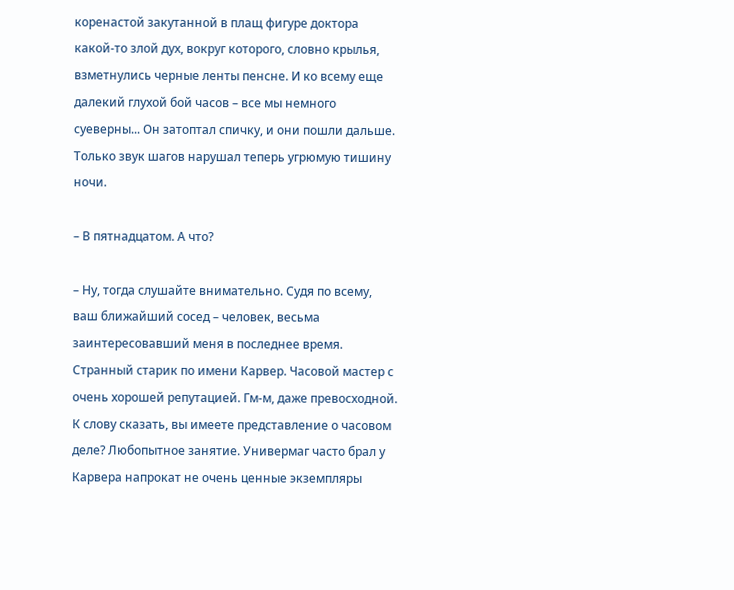коренастой закутанной в плащ фигуре доктора какой-то злой дух, вокруг которого, словно крылья, взметнулись черные ленты пенсне. И ко всему еще далекий глухой бой часов – все мы немного суеверны... Он затоптал спичку, и они пошли дальше. Только звук шагов нарушал теперь угрюмую тишину ночи.

– В пятнадцатом. А что?

– Ну, тогда слушайте внимательно. Судя по всему, ваш ближайший сосед – человек, весьма заинтересовавший меня в последнее время. Странный старик по имени Карвер. Часовой мастер с очень хорошей репутацией. Гм-м, даже превосходной. К слову сказать, вы имеете представление о часовом деле? Любопытное занятие. Универмаг часто брал у Карвера напрокат не очень ценные экземпляры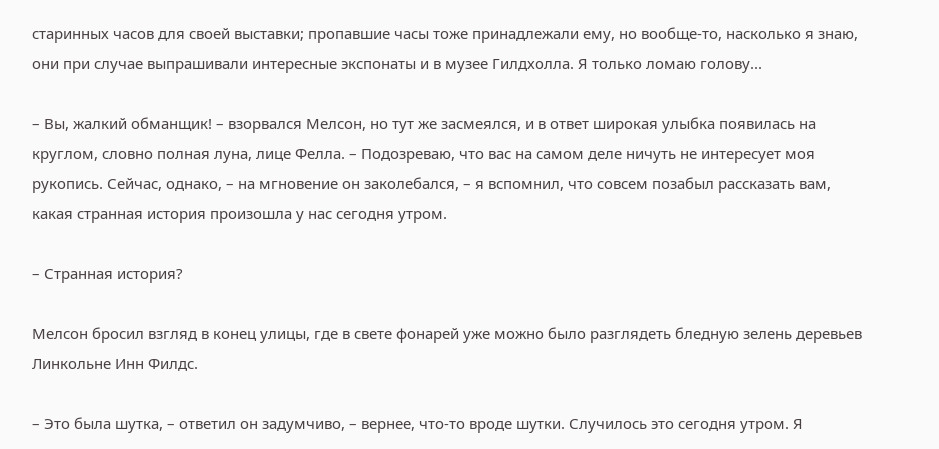старинных часов для своей выставки; пропавшие часы тоже принадлежали ему, но вообще-то, насколько я знаю, они при случае выпрашивали интересные экспонаты и в музее Гилдхолла. Я только ломаю голову...

– Вы, жалкий обманщик! – взорвался Мелсон, но тут же засмеялся, и в ответ широкая улыбка появилась на круглом, словно полная луна, лице Фелла. – Подозреваю, что вас на самом деле ничуть не интересует моя рукопись. Сейчас, однако, – на мгновение он заколебался, – я вспомнил, что совсем позабыл рассказать вам, какая странная история произошла у нас сегодня утром.

– Странная история?

Мелсон бросил взгляд в конец улицы, где в свете фонарей уже можно было разглядеть бледную зелень деревьев Линкольне Инн Филдс.

– Это была шутка, – ответил он задумчиво, – вернее, что-то вроде шутки. Случилось это сегодня утром. Я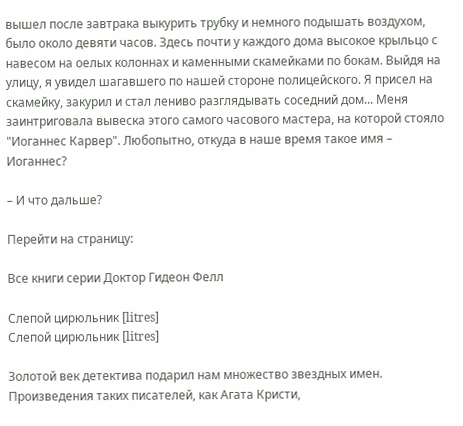вышел после завтрака выкурить трубку и немного подышать воздухом, было около девяти часов. Здесь почти у каждого дома высокое крыльцо с навесом на оелых колоннах и каменными скамейками по бокам. Выйдя на улицу, я увидел шагавшего по нашей стороне полицейского. Я присел на скамейку, закурил и стал лениво разглядывать соседний дом... Меня заинтриговала вывеска этого самого часового мастера, на которой стояло "Иоганнес Карвер". Любопытно, откуда в наше время такое имя – Иоганнес?

– И что дальше?

Перейти на страницу:

Все книги серии Доктор Гидеон Фелл

Слепой цирюльник [litres]
Слепой цирюльник [litres]

Золотой век детектива подарил нам множество звездных имен. Произведения таких писателей, как Агата Кристи,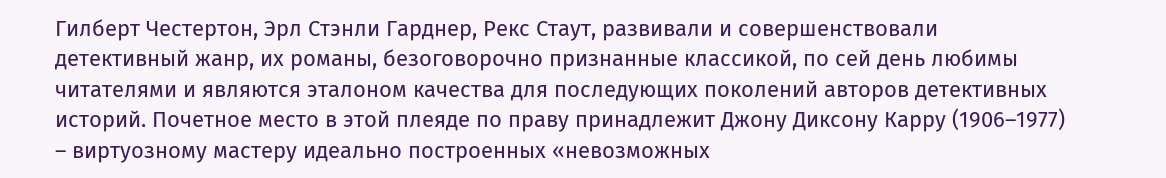Гилберт Честертон, Эрл Стэнли Гарднер, Рекс Стаут, развивали и совершенствовали детективный жанр, их романы, безоговорочно признанные классикой, по сей день любимы читателями и являются эталоном качества для последующих поколений авторов детективных историй. Почетное место в этой плеяде по праву принадлежит Джону Диксону Карру (1906–1977) – виртуозному мастеру идеально построенных «невозможных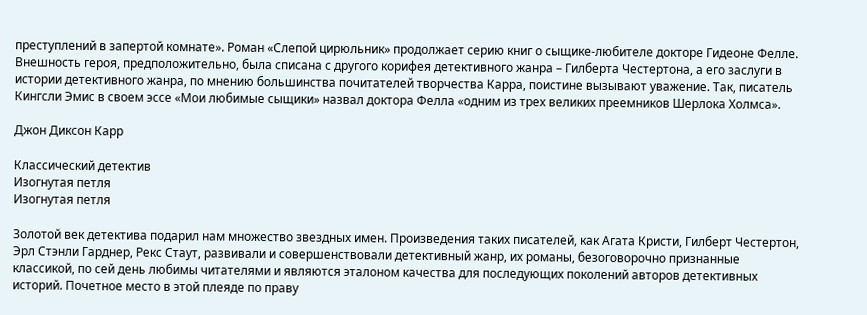преступлений в запертой комнате». Роман «Слепой цирюльник» продолжает серию книг о сыщике-любителе докторе Гидеоне Фелле. Внешность героя, предположительно, была списана с другого корифея детективного жанра – Гилберта Честертона, а его заслуги в истории детективного жанра, по мнению большинства почитателей творчества Карра, поистине вызывают уважение. Так, писатель Кингсли Эмис в своем эссе «Мои любимые сыщики» назвал доктора Фелла «одним из трех великих преемников Шерлока Холмса».

Джон Диксон Карр

Классический детектив
Изогнутая петля
Изогнутая петля

Золотой век детектива подарил нам множество звездных имен. Произведения таких писателей, как Агата Кристи, Гилберт Честертон, Эрл Стэнли Гарднер, Рекс Стаут, развивали и совершенствовали детективный жанр, их романы, безоговорочно признанные классикой, по сей день любимы читателями и являются эталоном качества для последующих поколений авторов детективных историй. Почетное место в этой плеяде по праву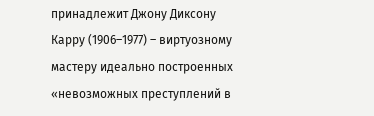принадлежит Джону Диксону Карру (1906–1977) – виртуозному мастеру идеально построенных «невозможных преступлений в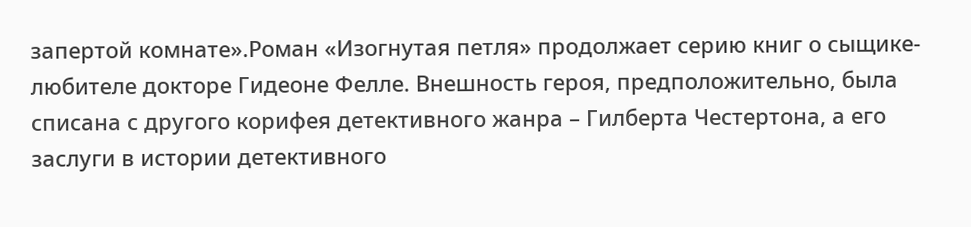запертой комнате».Роман «Изогнутая петля» продолжает серию книг о сыщике-любителе докторе Гидеоне Фелле. Внешность героя, предположительно, была списана с другого корифея детективного жанра – Гилберта Честертона, а его заслуги в истории детективного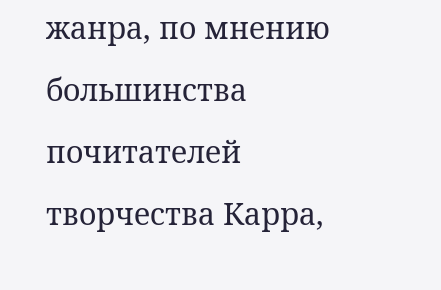жанра, по мнению большинства почитателей творчества Карра,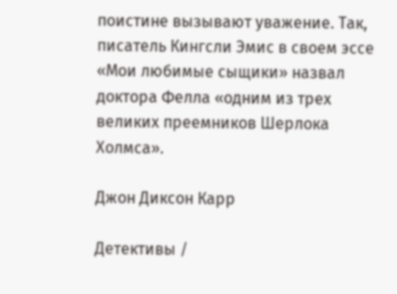поистине вызывают уважение. Так, писатель Кингсли Эмис в своем эссе «Мои любимые сыщики» назвал доктора Фелла «одним из трех великих преемников Шерлока Холмса».

Джон Диксон Карр

Детективы /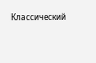Классический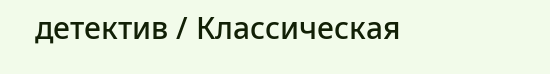детектив / Классическая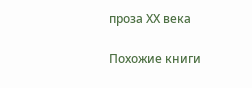проза ХX века

Похожие книги